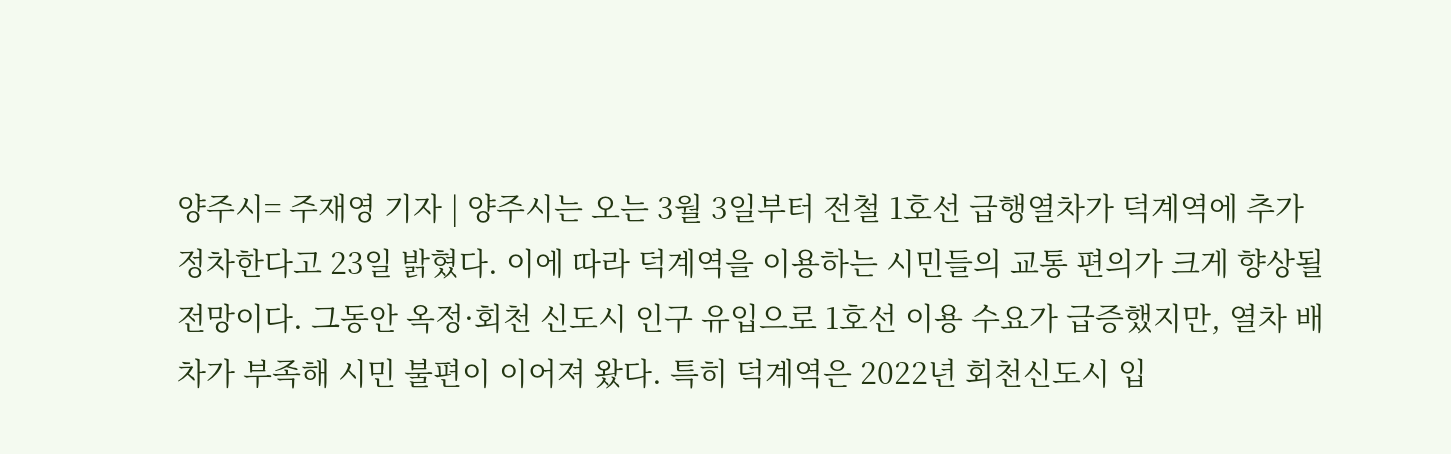양주시= 주재영 기자 | 양주시는 오는 3월 3일부터 전철 1호선 급행열차가 덕계역에 추가 정차한다고 23일 밝혔다. 이에 따라 덕계역을 이용하는 시민들의 교통 편의가 크게 향상될 전망이다. 그동안 옥정·회천 신도시 인구 유입으로 1호선 이용 수요가 급증했지만, 열차 배차가 부족해 시민 불편이 이어져 왔다. 특히 덕계역은 2022년 회천신도시 입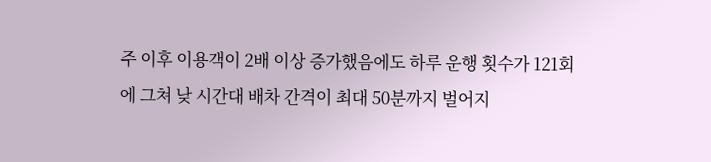주 이후 이용객이 2배 이상 증가했음에도 하루 운행 횟수가 121회에 그쳐 낮 시간대 배차 간격이 최대 50분까지 벌어지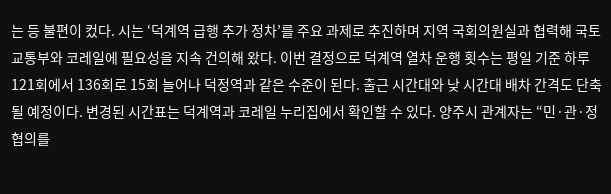는 등 불편이 컸다. 시는 ‘덕계역 급행 추가 정차’를 주요 과제로 추진하며 지역 국회의원실과 협력해 국토교통부와 코레일에 필요성을 지속 건의해 왔다. 이번 결정으로 덕계역 열차 운행 횟수는 평일 기준 하루 121회에서 136회로 15회 늘어나 덕정역과 같은 수준이 된다. 출근 시간대와 낮 시간대 배차 간격도 단축될 예정이다. 변경된 시간표는 덕계역과 코레일 누리집에서 확인할 수 있다. 양주시 관계자는 “민·관·정 협의를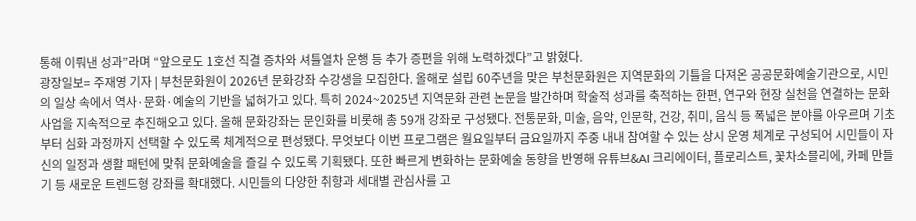통해 이뤄낸 성과”라며 “앞으로도 1호선 직결 증차와 셔틀열차 운행 등 추가 증편을 위해 노력하겠다”고 밝혔다.
광장일보= 주재영 기자 | 부천문화원이 2026년 문화강좌 수강생을 모집한다. 올해로 설립 60주년을 맞은 부천문화원은 지역문화의 기틀을 다져온 공공문화예술기관으로, 시민의 일상 속에서 역사·문화·예술의 기반을 넓혀가고 있다. 특히 2024~2025년 지역문화 관련 논문을 발간하며 학술적 성과를 축적하는 한편, 연구와 현장 실천을 연결하는 문화사업을 지속적으로 추진해오고 있다. 올해 문화강좌는 문인화를 비롯해 총 59개 강좌로 구성됐다. 전통문화, 미술, 음악, 인문학, 건강, 취미, 음식 등 폭넓은 분야를 아우르며 기초부터 심화 과정까지 선택할 수 있도록 체계적으로 편성됐다. 무엇보다 이번 프로그램은 월요일부터 금요일까지 주중 내내 참여할 수 있는 상시 운영 체계로 구성되어 시민들이 자신의 일정과 생활 패턴에 맞춰 문화예술을 즐길 수 있도록 기획됐다. 또한 빠르게 변화하는 문화예술 동향을 반영해 유튜브&AI 크리에이터, 플로리스트, 꽃차소믈리에, 카페 만들기 등 새로운 트렌드형 강좌를 확대했다. 시민들의 다양한 취향과 세대별 관심사를 고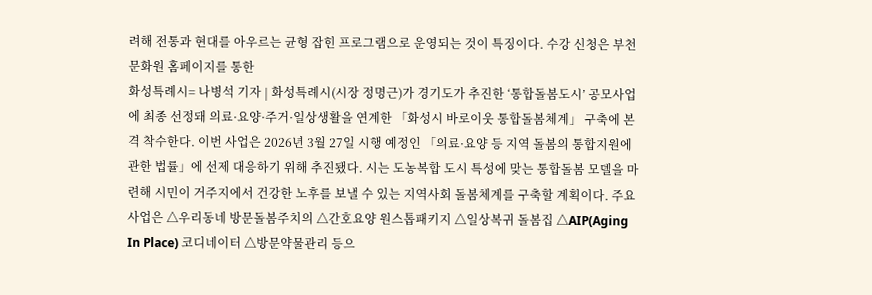려해 전통과 현대를 아우르는 균형 잡힌 프로그램으로 운영되는 것이 특징이다. 수강 신청은 부천문화원 홈페이지를 통한
화성특례시= 나병석 기자 | 화성특례시(시장 정명근)가 경기도가 추진한 ‘통합돌봄도시’ 공모사업에 최종 선정돼 의료·요양·주거·일상생활을 연계한 「화성시 바로이웃 통합돌봄체계」 구축에 본격 착수한다. 이번 사업은 2026년 3월 27일 시행 예정인 「의료·요양 등 지역 돌봄의 통합지원에 관한 법률」에 선제 대응하기 위해 추진됐다. 시는 도농복합 도시 특성에 맞는 통합돌봄 모델을 마련해 시민이 거주지에서 건강한 노후를 보낼 수 있는 지역사회 돌봄체계를 구축할 계획이다. 주요 사업은 △우리동네 방문돌봄주치의 △간호요양 원스톱패키지 △일상복귀 돌봄집 △AIP(Aging In Place) 코디네이터 △방문약물관리 등으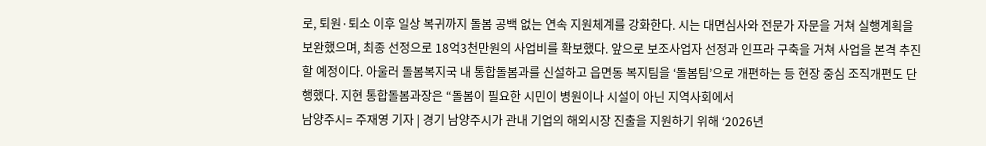로, 퇴원·퇴소 이후 일상 복귀까지 돌봄 공백 없는 연속 지원체계를 강화한다. 시는 대면심사와 전문가 자문을 거쳐 실행계획을 보완했으며, 최종 선정으로 18억3천만원의 사업비를 확보했다. 앞으로 보조사업자 선정과 인프라 구축을 거쳐 사업을 본격 추진할 예정이다. 아울러 돌봄복지국 내 통합돌봄과를 신설하고 읍면동 복지팀을 ‘돌봄팀’으로 개편하는 등 현장 중심 조직개편도 단행했다. 지현 통합돌봄과장은 “돌봄이 필요한 시민이 병원이나 시설이 아닌 지역사회에서
남양주시= 주재영 기자 | 경기 남양주시가 관내 기업의 해외시장 진출을 지원하기 위해 ‘2026년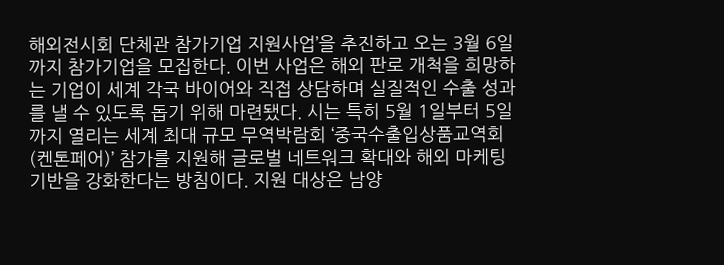해외전시회 단체관 참가기업 지원사업’을 추진하고 오는 3월 6일까지 참가기업을 모집한다. 이번 사업은 해외 판로 개척을 희망하는 기업이 세계 각국 바이어와 직접 상담하며 실질적인 수출 성과를 낼 수 있도록 돕기 위해 마련됐다. 시는 특히 5월 1일부터 5일까지 열리는 세계 최대 규모 무역박람회 ‘중국수출입상품교역회(켄톤페어)’ 참가를 지원해 글로벌 네트워크 확대와 해외 마케팅 기반을 강화한다는 방침이다. 지원 대상은 남양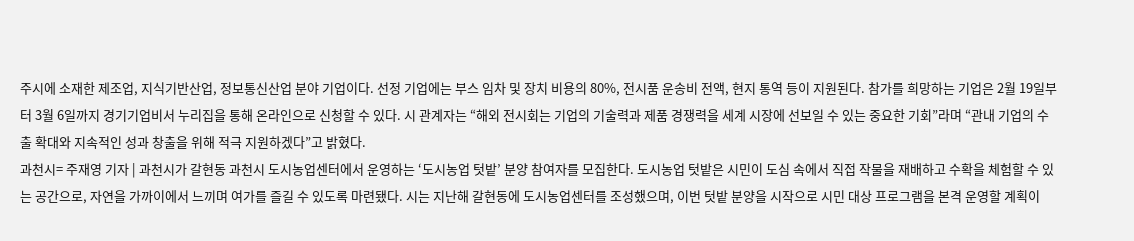주시에 소재한 제조업, 지식기반산업, 정보통신산업 분야 기업이다. 선정 기업에는 부스 임차 및 장치 비용의 80%, 전시품 운송비 전액, 현지 통역 등이 지원된다. 참가를 희망하는 기업은 2월 19일부터 3월 6일까지 경기기업비서 누리집을 통해 온라인으로 신청할 수 있다. 시 관계자는 “해외 전시회는 기업의 기술력과 제품 경쟁력을 세계 시장에 선보일 수 있는 중요한 기회”라며 “관내 기업의 수출 확대와 지속적인 성과 창출을 위해 적극 지원하겠다”고 밝혔다.
과천시= 주재영 기자 | 과천시가 갈현동 과천시 도시농업센터에서 운영하는 ‘도시농업 텃밭’ 분양 참여자를 모집한다. 도시농업 텃밭은 시민이 도심 속에서 직접 작물을 재배하고 수확을 체험할 수 있는 공간으로, 자연을 가까이에서 느끼며 여가를 즐길 수 있도록 마련됐다. 시는 지난해 갈현동에 도시농업센터를 조성했으며, 이번 텃밭 분양을 시작으로 시민 대상 프로그램을 본격 운영할 계획이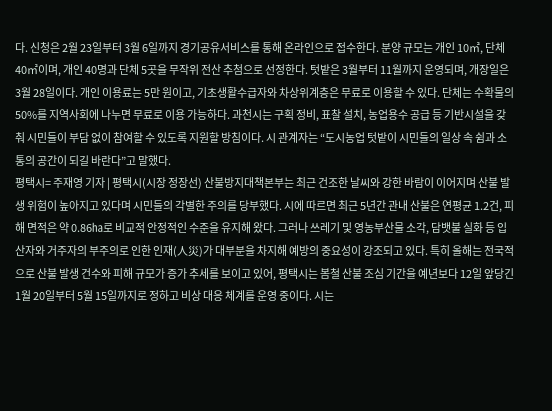다. 신청은 2월 23일부터 3월 6일까지 경기공유서비스를 통해 온라인으로 접수한다. 분양 규모는 개인 10㎡, 단체 40㎡이며, 개인 40명과 단체 5곳을 무작위 전산 추첨으로 선정한다. 텃밭은 3월부터 11월까지 운영되며, 개장일은 3월 28일이다. 개인 이용료는 5만 원이고, 기초생활수급자와 차상위계층은 무료로 이용할 수 있다. 단체는 수확물의 50%를 지역사회에 나누면 무료로 이용 가능하다. 과천시는 구획 정비, 표찰 설치, 농업용수 공급 등 기반시설을 갖춰 시민들이 부담 없이 참여할 수 있도록 지원할 방침이다. 시 관계자는 “도시농업 텃밭이 시민들의 일상 속 쉼과 소통의 공간이 되길 바란다”고 말했다.
평택시= 주재영 기자 | 평택시(시장 정장선) 산불방지대책본부는 최근 건조한 날씨와 강한 바람이 이어지며 산불 발생 위험이 높아지고 있다며 시민들의 각별한 주의를 당부했다. 시에 따르면 최근 5년간 관내 산불은 연평균 1.2건, 피해 면적은 약 0.86㏊로 비교적 안정적인 수준을 유지해 왔다. 그러나 쓰레기 및 영농부산물 소각, 담뱃불 실화 등 입산자와 거주자의 부주의로 인한 인재(人災)가 대부분을 차지해 예방의 중요성이 강조되고 있다. 특히 올해는 전국적으로 산불 발생 건수와 피해 규모가 증가 추세를 보이고 있어, 평택시는 봄철 산불 조심 기간을 예년보다 12일 앞당긴 1월 20일부터 5월 15일까지로 정하고 비상 대응 체계를 운영 중이다. 시는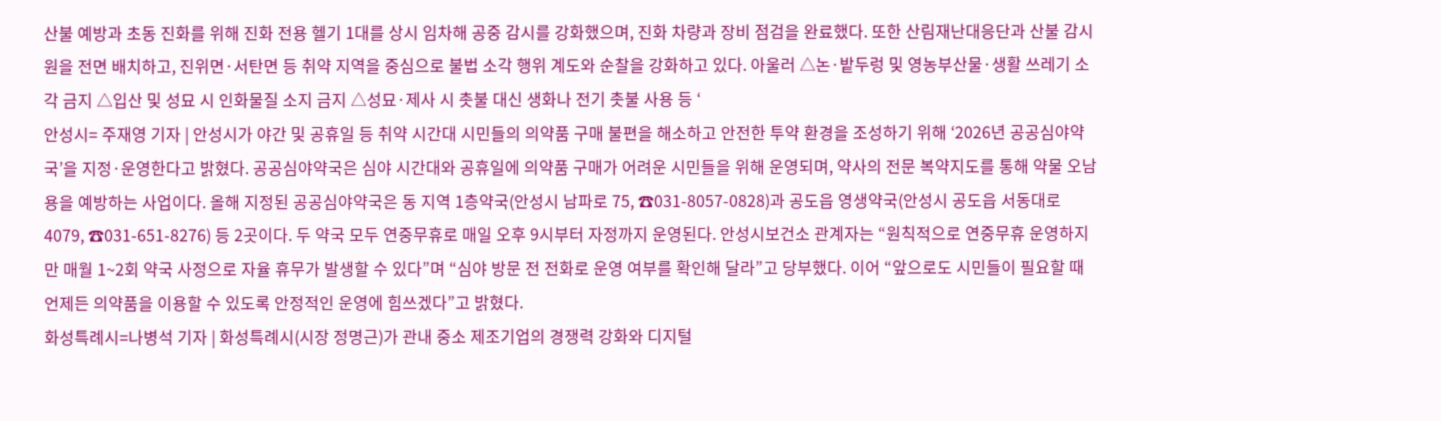산불 예방과 초동 진화를 위해 진화 전용 헬기 1대를 상시 임차해 공중 감시를 강화했으며, 진화 차량과 장비 점검을 완료했다. 또한 산림재난대응단과 산불 감시원을 전면 배치하고, 진위면·서탄면 등 취약 지역을 중심으로 불법 소각 행위 계도와 순찰을 강화하고 있다. 아울러 △논·밭두렁 및 영농부산물·생활 쓰레기 소각 금지 △입산 및 성묘 시 인화물질 소지 금지 △성묘·제사 시 촛불 대신 생화나 전기 촛불 사용 등 ‘
안성시= 주재영 기자 | 안성시가 야간 및 공휴일 등 취약 시간대 시민들의 의약품 구매 불편을 해소하고 안전한 투약 환경을 조성하기 위해 ‘2026년 공공심야약국’을 지정·운영한다고 밝혔다. 공공심야약국은 심야 시간대와 공휴일에 의약품 구매가 어려운 시민들을 위해 운영되며, 약사의 전문 복약지도를 통해 약물 오남용을 예방하는 사업이다. 올해 지정된 공공심야약국은 동 지역 1층약국(안성시 남파로 75, ☎031-8057-0828)과 공도읍 영생약국(안성시 공도읍 서동대로 4079, ☎031-651-8276) 등 2곳이다. 두 약국 모두 연중무휴로 매일 오후 9시부터 자정까지 운영된다. 안성시보건소 관계자는 “원칙적으로 연중무휴 운영하지만 매월 1~2회 약국 사정으로 자율 휴무가 발생할 수 있다”며 “심야 방문 전 전화로 운영 여부를 확인해 달라”고 당부했다. 이어 “앞으로도 시민들이 필요할 때 언제든 의약품을 이용할 수 있도록 안정적인 운영에 힘쓰겠다”고 밝혔다.
화성특례시=나병석 기자 | 화성특례시(시장 정명근)가 관내 중소 제조기업의 경쟁력 강화와 디지털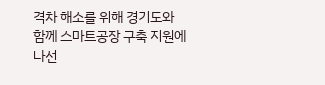격차 해소를 위해 경기도와 함께 스마트공장 구축 지원에 나선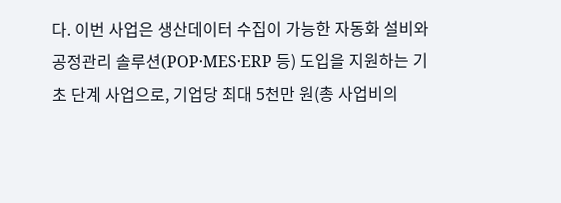다. 이번 사업은 생산데이터 수집이 가능한 자동화 설비와 공정관리 솔루션(POP·MES·ERP 등) 도입을 지원하는 기초 단계 사업으로, 기업당 최대 5천만 원(총 사업비의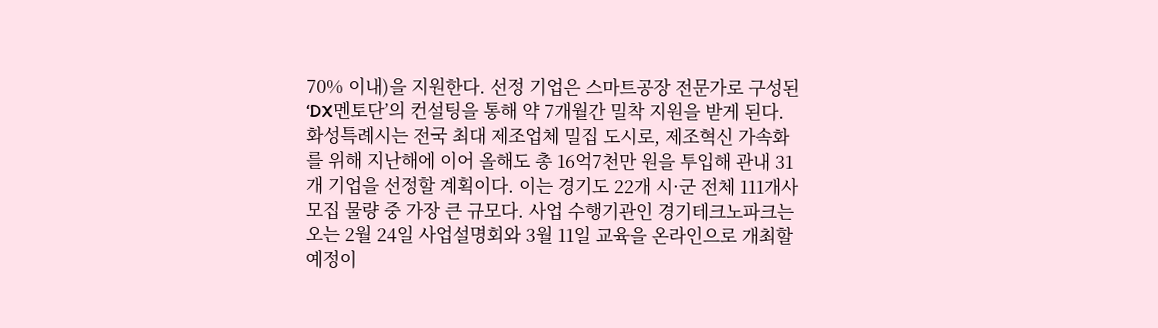70% 이내)을 지원한다. 선정 기업은 스마트공장 전문가로 구성된 ‘DX멘토단’의 컨설팅을 통해 약 7개월간 밀착 지원을 받게 된다. 화성특례시는 전국 최대 제조업체 밀집 도시로, 제조혁신 가속화를 위해 지난해에 이어 올해도 총 16억7천만 원을 투입해 관내 31개 기업을 선정할 계획이다. 이는 경기도 22개 시·군 전체 111개사 모집 물량 중 가장 큰 규모다. 사업 수행기관인 경기테크노파크는 오는 2월 24일 사업설명회와 3월 11일 교육을 온라인으로 개최할 예정이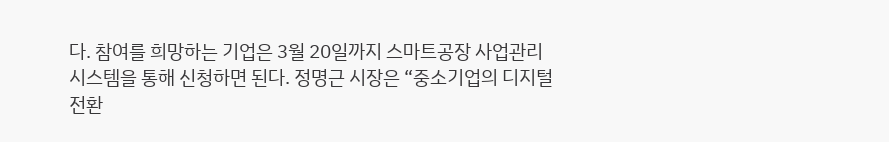다. 참여를 희망하는 기업은 3월 20일까지 스마트공장 사업관리시스템을 통해 신청하면 된다. 정명근 시장은 “중소기업의 디지털 전환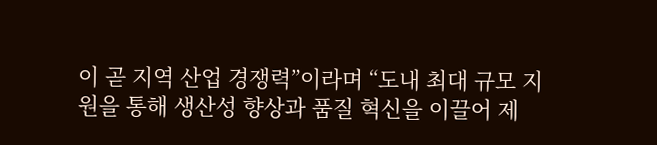이 곧 지역 산업 경쟁력”이라며 “도내 최대 규모 지원을 통해 생산성 향상과 품질 혁신을 이끌어 제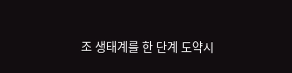조 생태계를 한 단계 도약시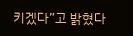키겠다”고 밝혔다